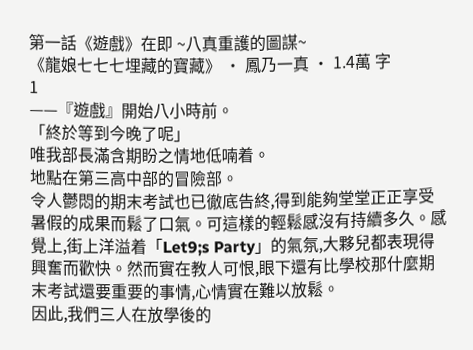第一話《遊戲》在即 ~八真重護的圖謀~
《龍娘七七七埋藏的寶藏》 · 鳳乃一真 · 1.4萬 字
1
——『遊戲』開始八小時前。
「終於等到今晚了呢」
唯我部長滿含期盼之情地低喃着。
地點在第三高中部的冒險部。
令人鬱悶的期末考試也已徹底告終,得到能夠堂堂正正享受暑假的成果而鬆了口氣。可這樣的輕鬆感沒有持續多久。感覺上,街上洋溢着「Let9;s Party」的氣氛,大夥兒都表現得興奮而歡快。然而實在教人可恨,眼下還有比學校那什麼期末考試還要重要的事情,心情實在難以放鬆。
因此,我們三人在放學後的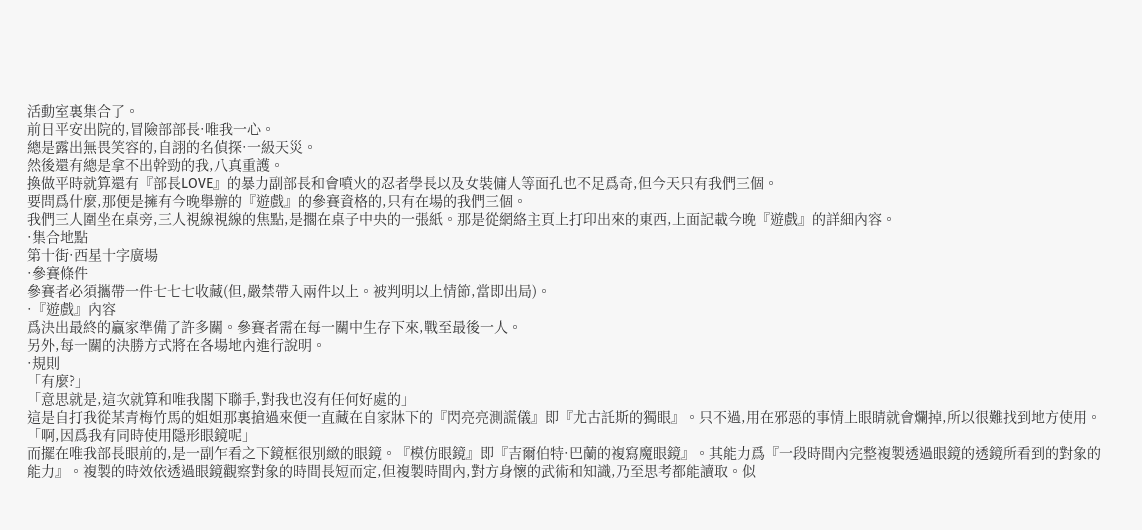活動室裏集合了。
前日平安出院的,冒險部部長·唯我一心。
總是露出無畏笑容的,自詡的名偵探·一級天災。
然後還有總是拿不出幹勁的我,八真重護。
換做平時就算還有『部長LOVE』的暴力副部長和會噴火的忍者學長以及女裝傭人等面孔也不足爲奇,但今天只有我們三個。
要問爲什麼,那便是擁有今晚舉辦的『遊戲』的參賽資格的,只有在場的我們三個。
我們三人圍坐在桌旁,三人視線視線的焦點,是擱在桌子中央的一張紙。那是從網絡主頁上打印出來的東西,上面記載今晚『遊戲』的詳細內容。
·集合地點
第十街·西星十字廣場
·參賽條件
參賽者必須攜帶一件七七七收藏(但,嚴禁帶入兩件以上。被判明以上情節,當即出局)。
·『遊戲』內容
爲決出最終的贏家準備了許多關。參賽者需在每一關中生存下來,戰至最後一人。
另外,每一關的決勝方式將在各場地內進行說明。
·規則
「有麼?」
「意思就是,這次就算和唯我閣下聯手,對我也沒有任何好處的」
這是自打我從某青梅竹馬的姐姐那裏搶過來便一直藏在自家牀下的『閃亮亮測謊儀』即『尤古託斯的獨眼』。只不過,用在邪惡的事情上眼睛就會爛掉,所以很難找到地方使用。
「啊,因爲我有同時使用隱形眼鏡呢」
而擺在唯我部長眼前的,是一副乍看之下鏡框很別緻的眼鏡。『模仿眼鏡』即『吉爾伯特·巴蘭的複寫魔眼鏡』。其能力爲『一段時間內完整複製透過眼鏡的透鏡所看到的對象的能力』。複製的時效依透過眼鏡觀察對象的時間長短而定,但複製時間內,對方身懷的武術和知識,乃至思考都能讀取。似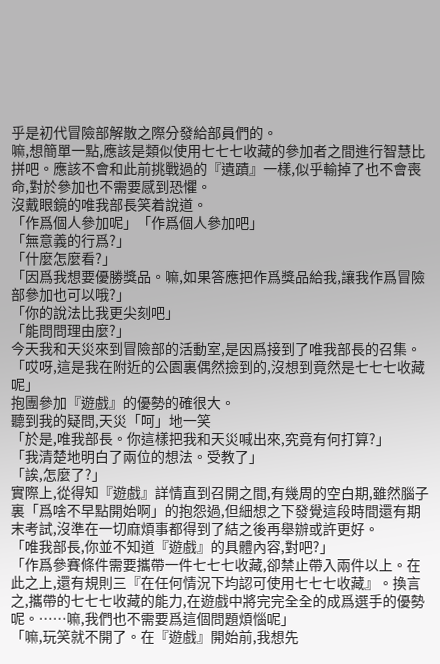乎是初代冒險部解散之際分發給部員們的。
嘛,想簡單一點,應該是類似使用七七七收藏的參加者之間進行智慧比拼吧。應該不會和此前挑戰過的『遺蹟』一樣,似乎輸掉了也不會喪命,對於參加也不需要感到恐懼。
沒戴眼鏡的唯我部長笑着說道。
「作爲個人參加呢」「作爲個人參加吧」
「無意義的行爲?」
「什麼怎麼看?」
「因爲我想要優勝獎品。嘛,如果答應把作爲獎品給我,讓我作爲冒險部參加也可以哦?」
「你的說法比我更尖刻吧」
「能問問理由麼?」
今天我和天災來到冒險部的活動室,是因爲接到了唯我部長的召集。
「哎呀,這是我在附近的公園裏偶然撿到的,沒想到竟然是七七七收藏呢」
抱團參加『遊戲』的優勢的確很大。
聽到我的疑問,天災「呵」地一笑
「於是,唯我部長。你這樣把我和天災喊出來,究竟有何打算?」
「我清楚地明白了兩位的想法。受教了」
「誒,怎麼了?」
實際上,從得知『遊戲』詳情直到召開之間,有幾周的空白期,雖然腦子裏「爲啥不早點開始啊」的抱怨過,但細想之下發覺這段時間還有期末考試,沒準在一切麻煩事都得到了結之後再舉辦或許更好。
「唯我部長,你並不知道『遊戲』的具體內容,對吧?」
「作爲參賽條件需要攜帶一件七七七收藏,卻禁止帶入兩件以上。在此之上,還有規則三『在任何情況下均認可使用七七七收藏』。換言之,攜帶的七七七收藏的能力,在遊戲中將完完全全的成爲選手的優勢呢。……嘛,我們也不需要爲這個問題煩惱呢」
「嘛,玩笑就不開了。在『遊戲』開始前,我想先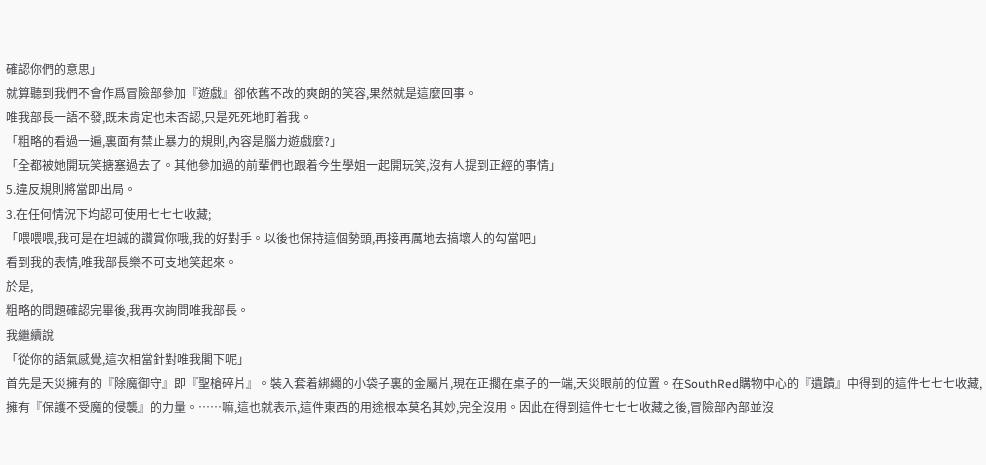確認你們的意思」
就算聽到我們不會作爲冒險部參加『遊戲』卻依舊不改的爽朗的笑容,果然就是這麼回事。
唯我部長一語不發,既未肯定也未否認,只是死死地盯着我。
「粗略的看過一遍,裏面有禁止暴力的規則,內容是腦力遊戲麼?」
「全都被她開玩笑搪塞過去了。其他參加過的前輩們也跟着今生學姐一起開玩笑,沒有人提到正經的事情」
5.違反規則將當即出局。
3.在任何情況下均認可使用七七七收藏;
「喂喂喂,我可是在坦誠的讚賞你哦,我的好對手。以後也保持這個勢頭,再接再厲地去搞壞人的勾當吧」
看到我的表情,唯我部長樂不可支地笑起來。
於是,
粗略的問題確認完畢後,我再次詢問唯我部長。
我繼續說
「從你的語氣感覺,這次相當針對唯我閣下呢」
首先是天災擁有的『除魔御守』即『聖槍碎片』。裝入套着綁繩的小袋子裏的金屬片,現在正擱在桌子的一端,天災眼前的位置。在SouthRed購物中心的『遺蹟』中得到的這件七七七收藏,擁有『保護不受魔的侵襲』的力量。……嘛,這也就表示,這件東西的用途根本莫名其妙,完全沒用。因此在得到這件七七七收藏之後,冒險部內部並沒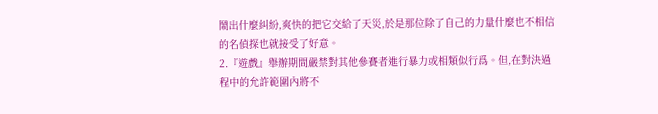鬧出什麼糾紛,爽快的把它交給了天災,於是那位除了自己的力量什麼也不相信的名偵探也就接受了好意。
2.『遊戲』舉辦期間嚴禁對其他參賽者進行暴力或相類似行爲。但,在對決過程中的允許範圍內將不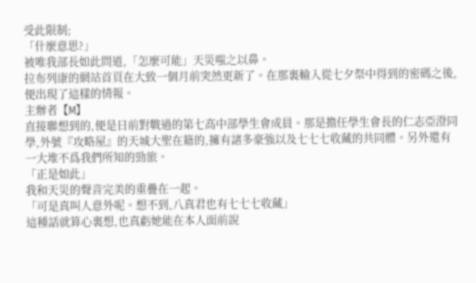受此限制;
「什麼意思?」
被唯我部長如此問道,「怎麼可能」天災嗤之以鼻。
拉布列康的網站首頁在大致一個月前突然更新了。在那裏輸入從七夕祭中得到的密碼之後,便出現了這樣的情報。
主辦者【M】
直接聯想到的,便是日前對戰過的第七高中部學生會成員。那是擔任學生會長的仁志亞澄同學,外號『攻略屋』的天城大聖在籍的,擁有諸多豪強以及七七七收藏的共同體。另外還有一大堆不爲我們所知的勁旅。
「正是如此」
我和天災的聲音完美的重疊在一起。
「可是真叫人意外呢。想不到,八真君也有七七七收藏」
這種話就算心裏想,也真虧她能在本人面前說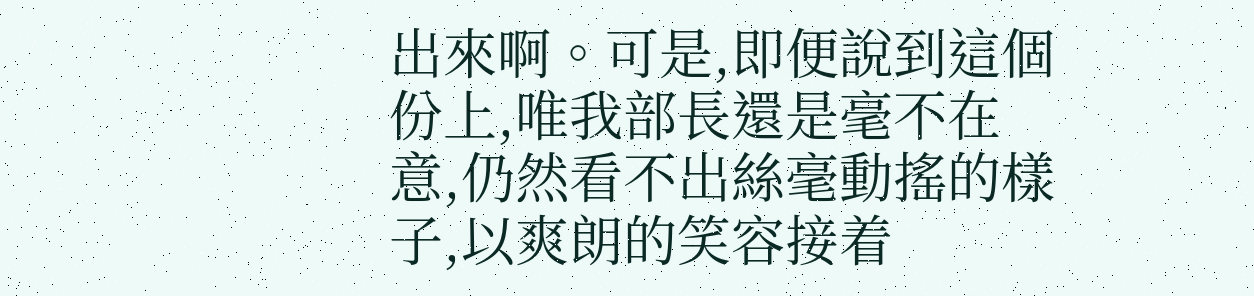出來啊。可是,即便說到這個份上,唯我部長還是毫不在意,仍然看不出絲毫動搖的樣子,以爽朗的笑容接着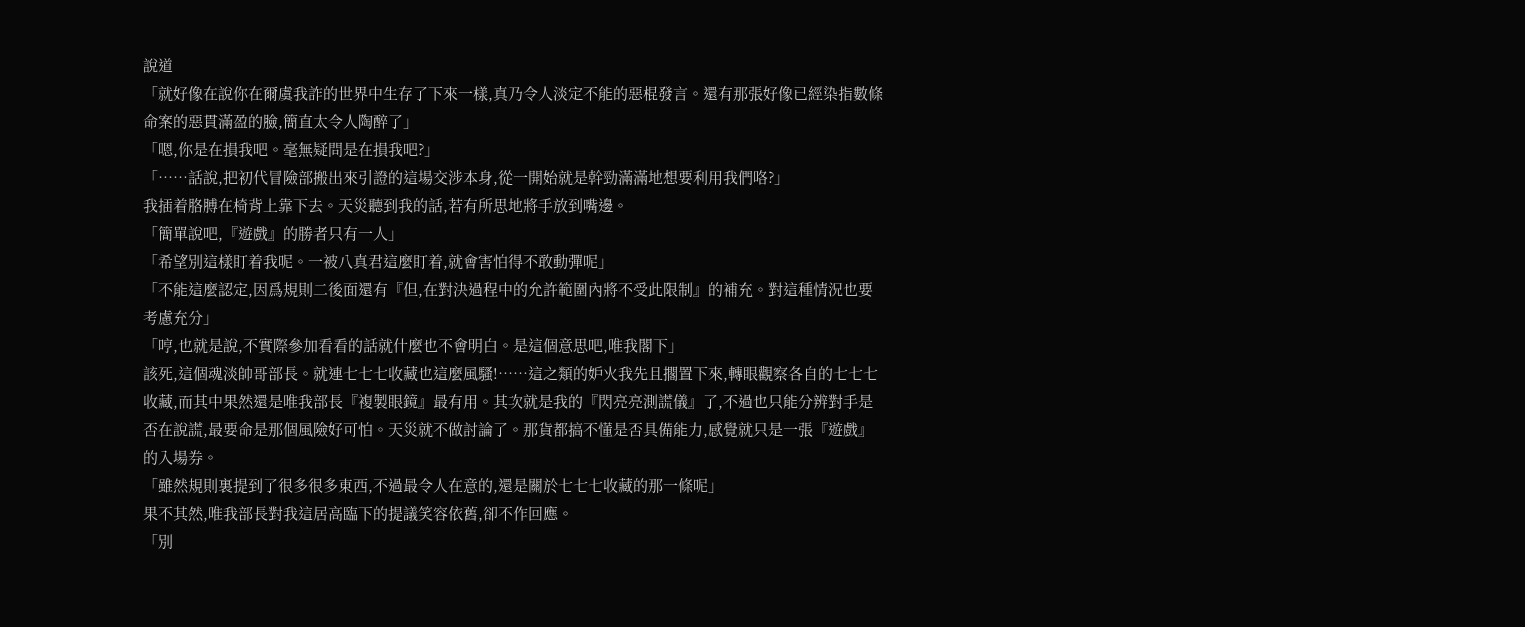說道
「就好像在說你在爾虞我詐的世界中生存了下來一樣,真乃令人淡定不能的惡棍發言。還有那張好像已經染指數條命案的惡貫滿盈的臉,簡直太令人陶醉了」
「嗯,你是在損我吧。毫無疑問是在損我吧?」
「……話說,把初代冒險部搬出來引證的這場交涉本身,從一開始就是幹勁滿滿地想要利用我們咯?」
我插着胳膊在椅背上靠下去。天災聽到我的話,若有所思地將手放到嘴邊。
「簡單說吧,『遊戲』的勝者只有一人」
「希望別這樣盯着我呢。一被八真君這麼盯着,就會害怕得不敢動彈呢」
「不能這麼認定,因爲規則二後面還有『但,在對決過程中的允許範圍內將不受此限制』的補充。對這種情況也要考慮充分」
「哼,也就是說,不實際參加看看的話就什麼也不會明白。是這個意思吧,唯我閣下」
該死,這個魂淡帥哥部長。就連七七七收藏也這麼風騷!……這之類的妒火我先且擱置下來,轉眼觀察各自的七七七收藏,而其中果然還是唯我部長『複製眼鏡』最有用。其次就是我的『閃亮亮測謊儀』了,不過也只能分辨對手是否在說謊,最要命是那個風險好可怕。天災就不做討論了。那貨都搞不懂是否具備能力,感覺就只是一張『遊戲』的入場券。
「雖然規則裏提到了很多很多東西,不過最令人在意的,還是關於七七七收藏的那一條呢」
果不其然,唯我部長對我這居高臨下的提議笑容依舊,卻不作回應。
「別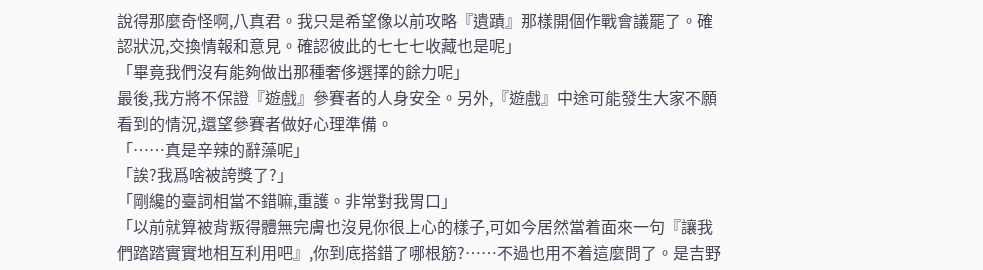說得那麼奇怪啊,八真君。我只是希望像以前攻略『遺蹟』那樣開個作戰會議罷了。確認狀況,交換情報和意見。確認彼此的七七七收藏也是呢」
「畢竟我們沒有能夠做出那種奢侈選擇的餘力呢」
最後,我方將不保證『遊戲』參賽者的人身安全。另外,『遊戲』中途可能發生大家不願看到的情況,還望參賽者做好心理準備。
「……真是辛辣的辭藻呢」
「誒?我爲啥被誇獎了?」
「剛纔的臺詞相當不錯嘛,重護。非常對我胃口」
「以前就算被背叛得體無完膚也沒見你很上心的樣子,可如今居然當着面來一句『讓我們踏踏實實地相互利用吧』,你到底搭錯了哪根筋?……不過也用不着這麼問了。是吉野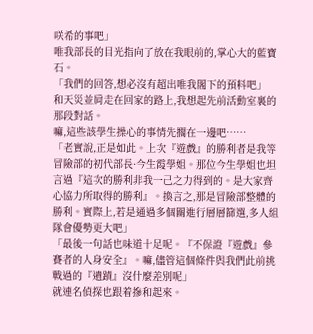咲希的事吧」
唯我部長的目光指向了放在我眼前的,掌心大的藍寶石。
「我們的回答,想必沒有超出唯我閣下的預料吧」
和天災並肩走在回家的路上,我想起先前活動室裏的那段對話。
嘛,這些該學生操心的事情先擱在一邊吧……
「老實說,正是如此。上次『遊戲』的勝利者是我等冒險部的初代部長·今生霞學姐。那位今生學姐也坦言過『這次的勝利非我一己之力得到的。是大家齊心協力所取得的勝利』。換言之,那是冒險部整體的勝利。實際上,若是通過多個關進行層層篩選,多人組隊會優勢更大吧」
「最後一句話也味道十足呢。『不保證『遊戲』參賽者的人身安全』。嘛,儘管這個條件與我們此前挑戰過的『遺蹟』沒什麼差別呢」
就連名偵探也跟着摻和起來。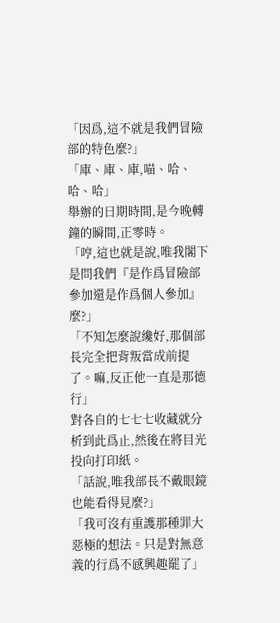「因爲,這不就是我們冒險部的特色麼?」
「庫、庫、庫,喵、哈、哈、哈」
舉辦的日期時間,是今晚轉鐘的瞬間,正零時。
「哼,這也就是說,唯我閣下是問我們『是作爲冒險部參加還是作爲個人參加』麼?」
「不知怎麼說纔好,那個部長完全把背叛當成前提了。嘛,反正他一直是那德行」
對各自的七七七收藏就分析到此爲止,然後在將目光投向打印紙。
「話說,唯我部長不戴眼鏡也能看得見麼?」
「我可沒有重護那種罪大惡極的想法。只是對無意義的行爲不感興趣罷了」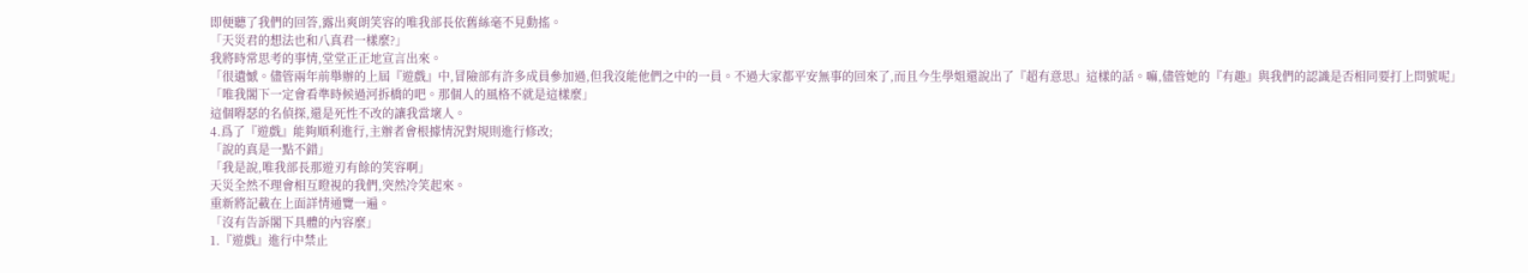即便聽了我們的回答,露出爽朗笑容的唯我部長依舊絲毫不見動搖。
「天災君的想法也和八真君一樣麼?」
我將時常思考的事情,堂堂正正地宣言出來。
「很遺憾。儘管兩年前舉辦的上屆『遊戲』中,冒險部有許多成員參加過,但我沒能他們之中的一員。不過大家都平安無事的回來了,而且今生學姐還說出了『超有意思』這樣的話。嘛,儘管她的『有趣』與我們的認識是否相同要打上問號呢」
「唯我閣下一定會看準時候過河拆橋的吧。那個人的風格不就是這樣麼」
這個嘚瑟的名偵探,還是死性不改的讓我當壞人。
4.爲了『遊戲』能夠順利進行,主辦者會根據情況對規則進行修改;
「說的真是一點不錯」
「我是說,唯我部長那遊刃有餘的笑容啊」
天災全然不理會相互瞪視的我們,突然冷笑起來。
重新將記載在上面詳情通覽一遍。
「沒有告訴閣下具體的內容麼」
1.『遊戲』進行中禁止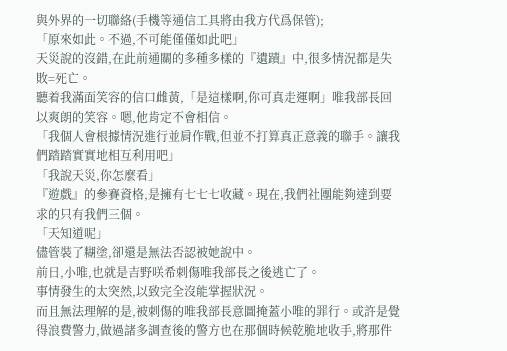與外界的一切聯絡(手機等通信工具將由我方代爲保管);
「原來如此。不過,不可能僅僅如此吧」
天災說的沒錯,在此前通關的多種多樣的『遺蹟』中,很多情況都是失敗=死亡。
聽着我滿面笑容的信口雌黃,「是這樣啊,你可真走運啊」唯我部長回以爽朗的笑容。嗯,他肯定不會相信。
「我個人會根據情況進行並肩作戰,但並不打算真正意義的聯手。讓我們踏踏實實地相互利用吧」
「我說天災,你怎麼看」
『遊戲』的參賽資格,是擁有七七七收藏。現在,我們社團能夠達到要求的只有我們三個。
「天知道呢」
儘管裝了糊塗,卻還是無法否認被她說中。
前日,小唯,也就是吉野咲希刺傷唯我部長之後逃亡了。
事情發生的太突然,以致完全沒能掌握狀況。
而且無法理解的是,被刺傷的唯我部長意圖掩蓋小唯的罪行。或許是覺得浪費警力,做過諸多調查後的警方也在那個時候乾脆地收手,將那件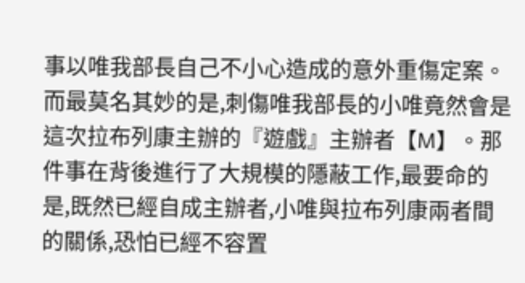事以唯我部長自己不小心造成的意外重傷定案。
而最莫名其妙的是,刺傷唯我部長的小唯竟然會是這次拉布列康主辦的『遊戲』主辦者【M】。那件事在背後進行了大規模的隱蔽工作,最要命的是,既然已經自成主辦者,小唯與拉布列康兩者間的關係,恐怕已經不容置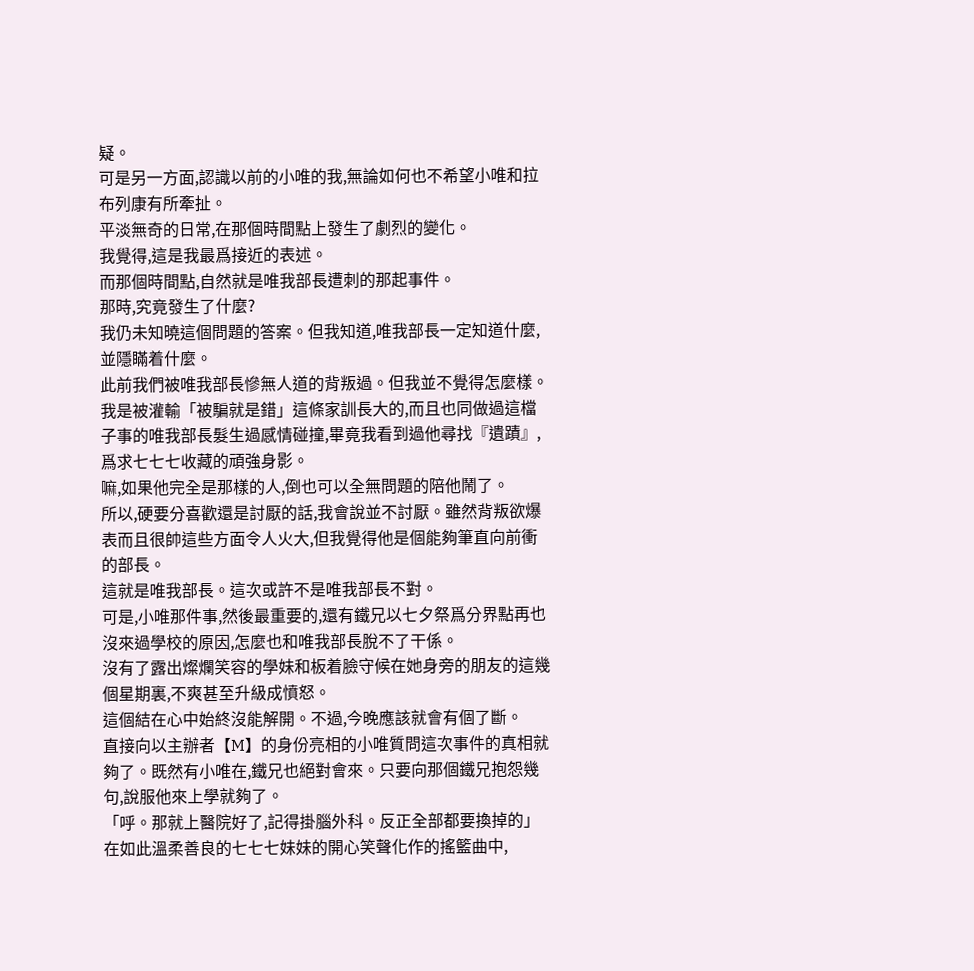疑。
可是另一方面,認識以前的小唯的我,無論如何也不希望小唯和拉布列康有所牽扯。
平淡無奇的日常,在那個時間點上發生了劇烈的變化。
我覺得,這是我最爲接近的表述。
而那個時間點,自然就是唯我部長遭刺的那起事件。
那時,究竟發生了什麼?
我仍未知曉這個問題的答案。但我知道,唯我部長一定知道什麼,並隱瞞着什麼。
此前我們被唯我部長慘無人道的背叛過。但我並不覺得怎麼樣。我是被灌輸「被騙就是錯」這條家訓長大的,而且也同做過這檔子事的唯我部長髮生過感情碰撞,畢竟我看到過他尋找『遺蹟』,爲求七七七收藏的頑強身影。
嘛,如果他完全是那樣的人,倒也可以全無問題的陪他鬧了。
所以,硬要分喜歡還是討厭的話,我會說並不討厭。雖然背叛欲爆表而且很帥這些方面令人火大,但我覺得他是個能夠筆直向前衝的部長。
這就是唯我部長。這次或許不是唯我部長不對。
可是,小唯那件事,然後最重要的,還有鐵兄以七夕祭爲分界點再也沒來過學校的原因,怎麼也和唯我部長脫不了干係。
沒有了露出燦爛笑容的學妹和板着臉守候在她身旁的朋友的這幾個星期裏,不爽甚至升級成憤怒。
這個結在心中始終沒能解開。不過,今晚應該就會有個了斷。
直接向以主辦者【M】的身份亮相的小唯質問這次事件的真相就夠了。既然有小唯在,鐵兄也絕對會來。只要向那個鐵兄抱怨幾句,說服他來上學就夠了。
「呼。那就上醫院好了,記得掛腦外科。反正全部都要換掉的」
在如此溫柔善良的七七七妹妹的開心笑聲化作的搖籃曲中,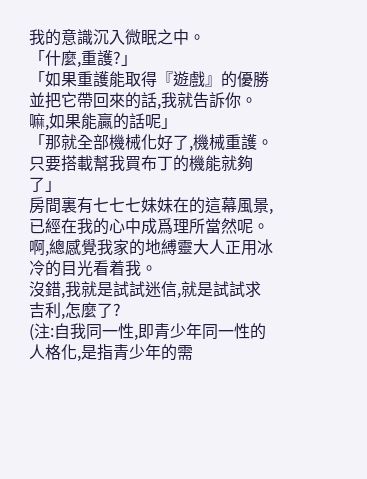我的意識沉入微眠之中。
「什麼,重護?」
「如果重護能取得『遊戲』的優勝並把它帶回來的話,我就告訴你。嘛,如果能贏的話呢」
「那就全部機械化好了,機械重護。只要搭載幫我買布丁的機能就夠了」
房間裏有七七七妹妹在的這幕風景,已經在我的心中成爲理所當然呢。
啊,總感覺我家的地縛靈大人正用冰冷的目光看着我。
沒錯,我就是試試迷信,就是試試求吉利,怎麼了?
(注:自我同一性,即青少年同一性的人格化,是指青少年的需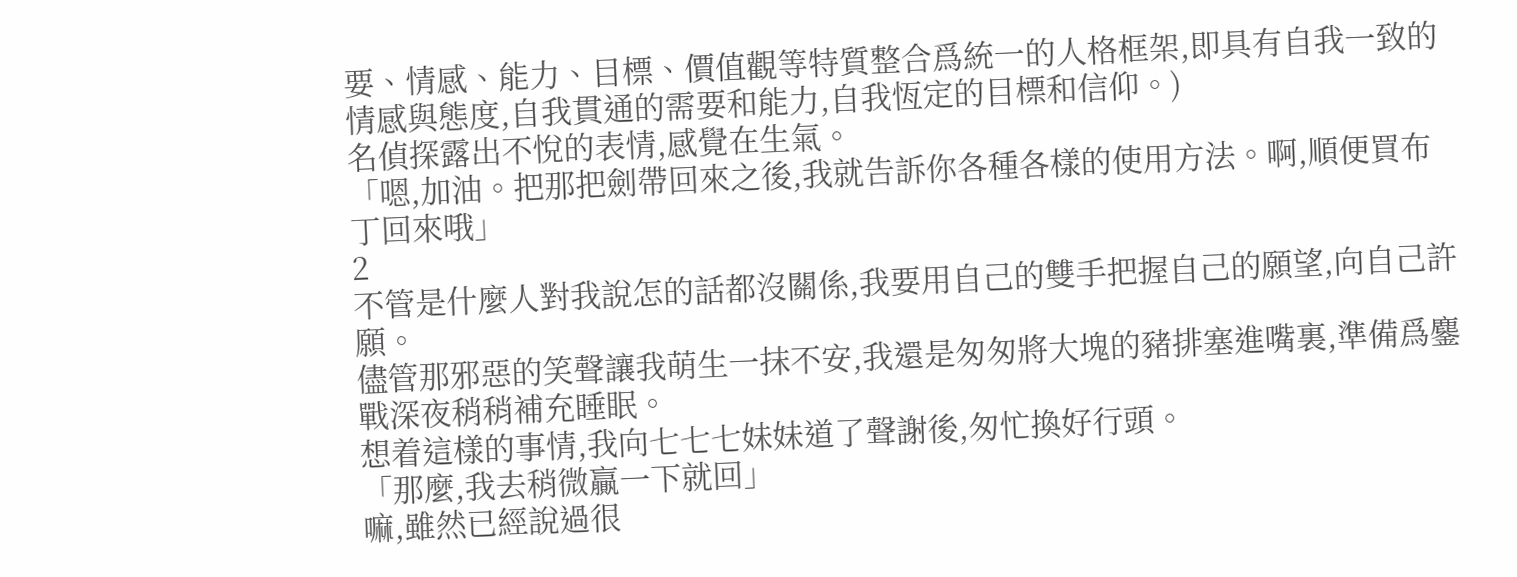要、情感、能力、目標、價值觀等特質整合爲統一的人格框架,即具有自我一致的情感與態度,自我貫通的需要和能力,自我恆定的目標和信仰。)
名偵探露出不悅的表情,感覺在生氣。
「嗯,加油。把那把劍帶回來之後,我就告訴你各種各樣的使用方法。啊,順便買布丁回來哦」
2
不管是什麼人對我說怎的話都沒關係,我要用自己的雙手把握自己的願望,向自己許願。
儘管那邪惡的笑聲讓我萌生一抹不安,我還是匆匆將大塊的豬排塞進嘴裏,準備爲鏖戰深夜稍稍補充睡眠。
想着這樣的事情,我向七七七妹妹道了聲謝後,匆忙換好行頭。
「那麼,我去稍微贏一下就回」
嘛,雖然已經說過很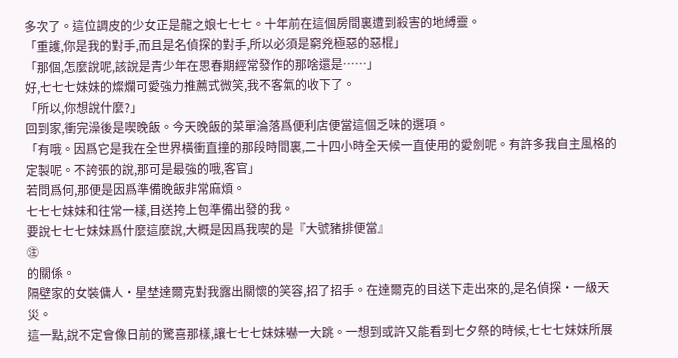多次了。這位調皮的少女正是龍之娘七七七。十年前在這個房間裏遭到殺害的地縛靈。
「重護,你是我的對手,而且是名偵探的對手,所以必須是窮兇極惡的惡棍」
「那個,怎麼說呢,該說是青少年在思春期經常發作的那啥還是……」
好,七七七妹妹的燦爛可愛強力推薦式微笑,我不客氣的收下了。
「所以,你想說什麼?」
回到家,衝完澡後是喫晚飯。今天晚飯的菜單淪落爲便利店便當這個乏味的選項。
「有哦。因爲它是我在全世界橫衝直撞的那段時間裏,二十四小時全天候一直使用的愛劍呢。有許多我自主風格的定製呢。不誇張的說,那可是最強的哦,客官」
若問爲何,那便是因爲準備晚飯非常麻煩。
七七七妹妹和往常一樣,目送挎上包準備出發的我。
要說七七七妹妹爲什麼這麼說,大概是因爲我喫的是『大號豬排便當』
㊟
的關係。
隔壁家的女裝傭人·星埜達爾克對我露出關懷的笑容,招了招手。在達爾克的目送下走出來的,是名偵探·一級天災。
這一點,說不定會像日前的驚喜那樣,讓七七七妹妹嚇一大跳。一想到或許又能看到七夕祭的時候,七七七妹妹所展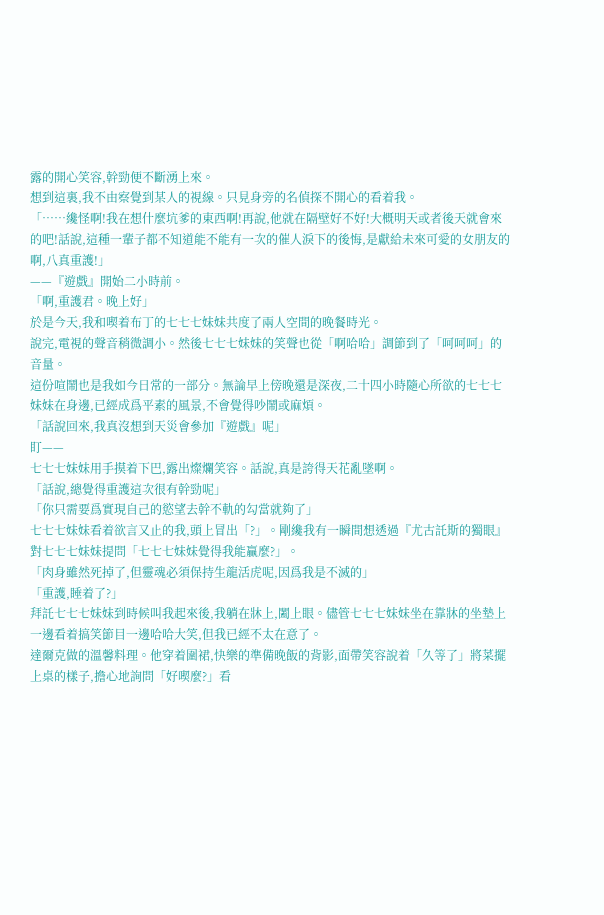露的開心笑容,幹勁便不斷湧上來。
想到這裏,我不由察覺到某人的視線。只見身旁的名偵探不開心的看着我。
「……纔怪啊!我在想什麼坑爹的東西啊!再說,他就在隔壁好不好!大概明天或者後天就會來的吧!話說,這種一輩子都不知道能不能有一次的催人淚下的後悔,是獻給未來可愛的女朋友的啊,八真重護!」
——『遊戲』開始二小時前。
「啊,重護君。晚上好」
於是今天,我和喫着布丁的七七七妹妹共度了兩人空間的晚餐時光。
說完,電視的聲音稍微調小。然後七七七妹妹的笑聲也從「啊哈哈」調節到了「呵呵呵」的音量。
這份喧鬧也是我如今日常的一部分。無論早上傍晚還是深夜,二十四小時隨心所欲的七七七妹妹在身邊,已經成爲平素的風景,不會覺得吵鬧或麻煩。
「話說回來,我真沒想到天災會參加『遊戲』呢」
盯——
七七七妹妹用手摸着下巴,露出燦爛笑容。話說,真是誇得天花亂墜啊。
「話說,總覺得重護這次很有幹勁呢」
「你只需要爲實現自己的慾望去幹不軌的勾當就夠了」
七七七妹妹看着欲言又止的我,頭上冒出「?」。剛纔我有一瞬間想透過『尤古託斯的獨眼』對七七七妹妹提問「七七七妹妹覺得我能贏麼?」。
「肉身雖然死掉了,但靈魂必須保持生龍活虎呢,因爲我是不滅的」
「重護,睡着了?」
拜託七七七妹妹到時候叫我起來後,我躺在牀上,闔上眼。儘管七七七妹妹坐在靠牀的坐墊上一邊看着搞笑節目一邊哈哈大笑,但我已經不太在意了。
達爾克做的溫馨料理。他穿着圍裙,快樂的準備晚飯的背影,面帶笑容說着「久等了」將菜擺上桌的樣子,擔心地詢問「好喫麼?」看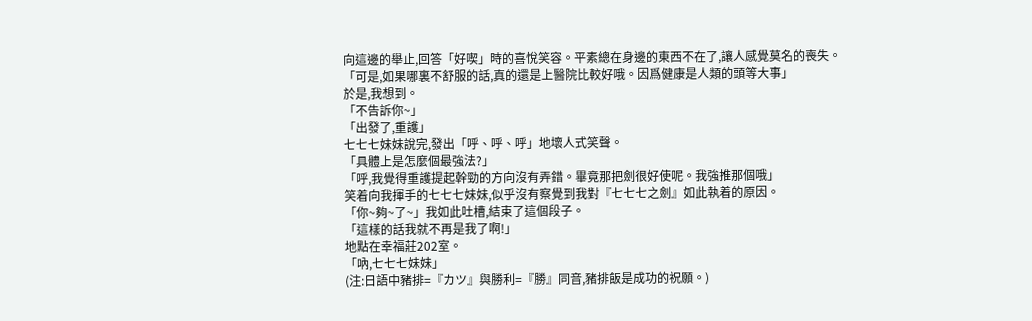向這邊的舉止,回答「好喫」時的喜悅笑容。平素總在身邊的東西不在了,讓人感覺莫名的喪失。
「可是,如果哪裏不舒服的話,真的還是上醫院比較好哦。因爲健康是人類的頭等大事」
於是,我想到。
「不告訴你~」
「出發了,重護」
七七七妹妹說完,發出「呼、呼、呼」地壞人式笑聲。
「具體上是怎麼個最強法?」
「呼,我覺得重護提起幹勁的方向沒有弄錯。畢竟那把劍很好使呢。我強推那個哦」
笑着向我揮手的七七七妹妹,似乎沒有察覺到我對『七七七之劍』如此執着的原因。
「你~夠~了~」我如此吐槽,結束了這個段子。
「這樣的話我就不再是我了啊!」
地點在幸福莊202室。
「吶,七七七妹妹」
(注:日語中豬排=『カツ』與勝利=『勝』同音,豬排飯是成功的祝願。)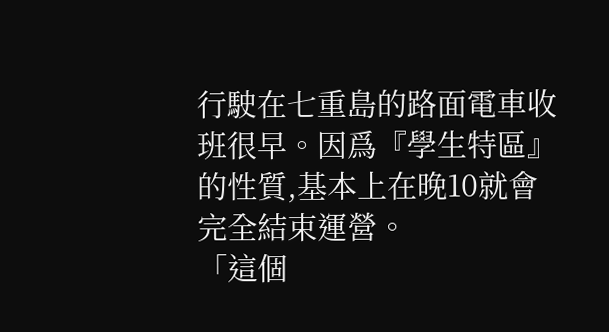行駛在七重島的路面電車收班很早。因爲『學生特區』的性質,基本上在晚10就會完全結束運營。
「這個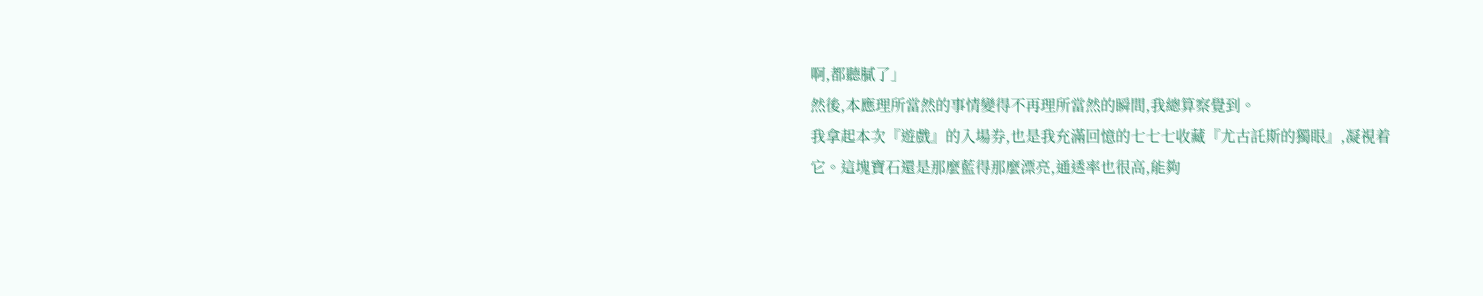啊,都聽膩了」
然後,本應理所當然的事情變得不再理所當然的瞬間,我總算察覺到。
我拿起本次『遊戲』的入場券,也是我充滿回憶的七七七收藏『尤古託斯的獨眼』,凝視着它。這塊寶石還是那麼藍得那麼漂亮,通透率也很高,能夠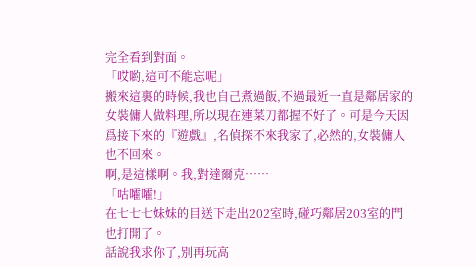完全看到對面。
「哎喲,這可不能忘呢」
搬來這裏的時候,我也自己煮過飯,不過最近一直是鄰居家的女裝傭人做料理,所以現在連菜刀都握不好了。可是今天因爲接下來的『遊戲』,名偵探不來我家了,必然的,女裝傭人也不回來。
啊,是這樣啊。我,對達爾克……
「咕嚯嚯!」
在七七七妹妹的目送下走出202室時,碰巧鄰居203室的門也打開了。
話說我求你了,別再玩高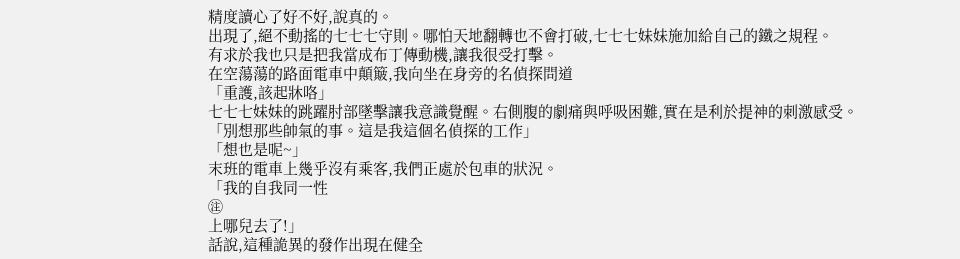精度讀心了好不好,說真的。
出現了,絕不動搖的七七七守則。哪怕天地翻轉也不會打破,七七七妹妹施加給自己的鐵之規程。
有求於我也只是把我當成布丁傳動機,讓我很受打擊。
在空蕩蕩的路面電車中顛簸,我向坐在身旁的名偵探問道
「重護,該起牀咯」
七七七妹妹的跳躍肘部墜擊讓我意識覺醒。右側腹的劇痛與呼吸困難,實在是利於提神的刺激感受。
「別想那些帥氣的事。這是我這個名偵探的工作」
「想也是呢~」
末班的電車上幾乎沒有乘客,我們正處於包車的狀況。
「我的自我同一性
㊟
上哪兒去了!」
話說,這種詭異的發作出現在健全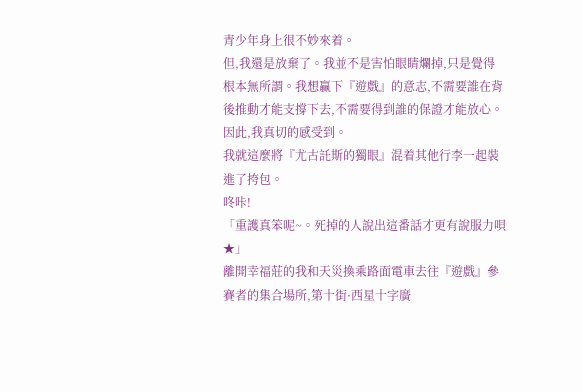青少年身上很不妙來着。
但,我還是放棄了。我並不是害怕眼睛爛掉,只是覺得根本無所謂。我想贏下『遊戲』的意志,不需要誰在背後推動才能支撐下去,不需要得到誰的保證才能放心。
因此,我真切的感受到。
我就這麼將『尤古託斯的獨眼』混着其他行李一起裝進了挎包。
咚咔!
「重護真笨呢~。死掉的人說出這番話才更有說服力唄★」
離開幸福莊的我和天災換乘路面電車去往『遊戲』參賽者的集合場所,第十街·西星十字廣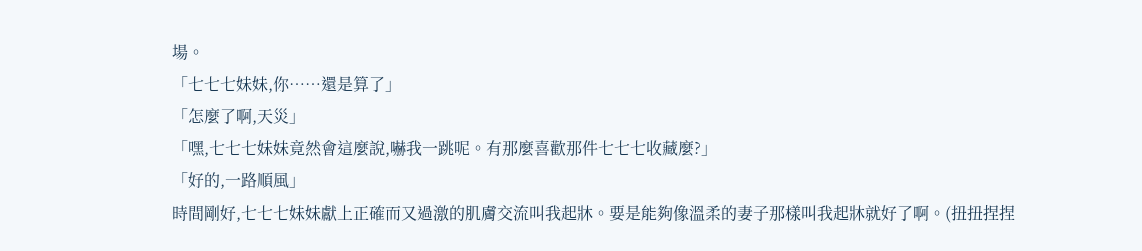場。
「七七七妹妹,你……還是算了」
「怎麼了啊,天災」
「嘿,七七七妹妹竟然會這麼說,嚇我一跳呢。有那麼喜歡那件七七七收藏麼?」
「好的,一路順風」
時間剛好,七七七妹妹獻上正確而又過激的肌膚交流叫我起牀。要是能夠像溫柔的妻子那樣叫我起牀就好了啊。(扭扭捏捏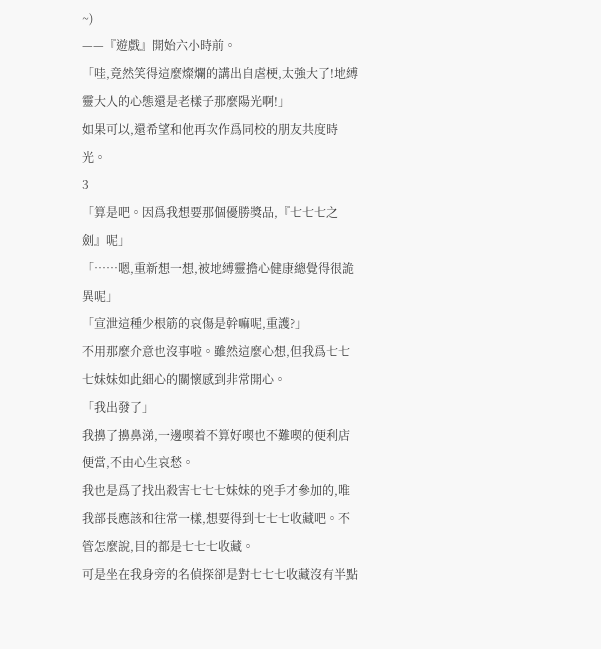~)
——『遊戲』開始六小時前。
「哇,竟然笑得這麼燦爛的講出自虐梗,太強大了!地縛靈大人的心態還是老樣子那麼陽光啊!」
如果可以,還希望和他再次作爲同校的朋友共度時光。
3
「算是吧。因爲我想要那個優勝獎品,『七七七之劍』呢」
「……嗯,重新想一想,被地縛靈擔心健康總覺得很詭異呢」
「宣泄這種少根筋的哀傷是幹嘛呢,重護?」
不用那麼介意也沒事啦。雖然這麼心想,但我爲七七七妹妹如此細心的關懷感到非常開心。
「我出發了」
我擤了擤鼻涕,一邊喫着不算好喫也不難喫的便利店便當,不由心生哀愁。
我也是爲了找出殺害七七七妹妹的兇手才參加的,唯我部長應該和往常一樣,想要得到七七七收藏吧。不管怎麼說,目的都是七七七收藏。
可是坐在我身旁的名偵探卻是對七七七收藏沒有半點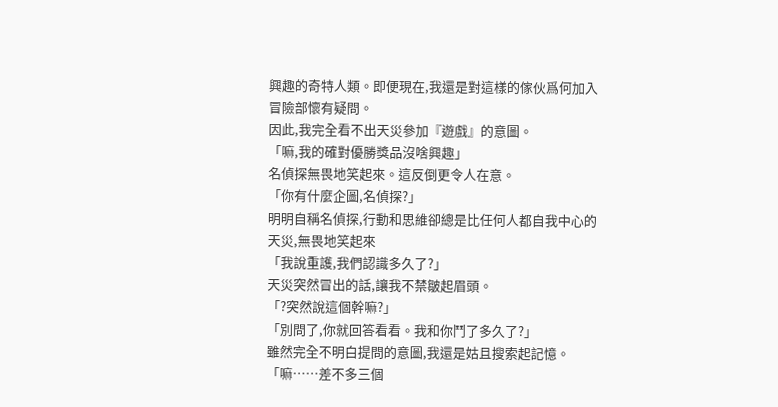興趣的奇特人類。即便現在,我還是對這樣的傢伙爲何加入冒險部懷有疑問。
因此,我完全看不出天災參加『遊戲』的意圖。
「嘛,我的確對優勝獎品沒啥興趣」
名偵探無畏地笑起來。這反倒更令人在意。
「你有什麼企圖,名偵探?」
明明自稱名偵探,行動和思維卻總是比任何人都自我中心的天災,無畏地笑起來
「我說重護,我們認識多久了?」
天災突然冒出的話,讓我不禁皺起眉頭。
「?突然說這個幹嘛?」
「別問了,你就回答看看。我和你鬥了多久了?」
雖然完全不明白提問的意圖,我還是姑且搜索起記憶。
「嘛……差不多三個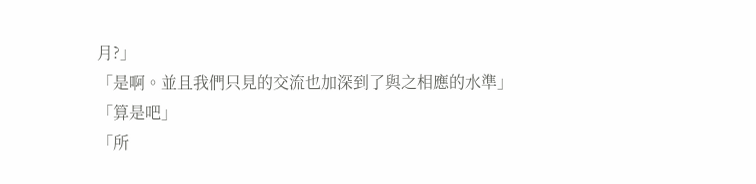月?」
「是啊。並且我們只見的交流也加深到了與之相應的水準」
「算是吧」
「所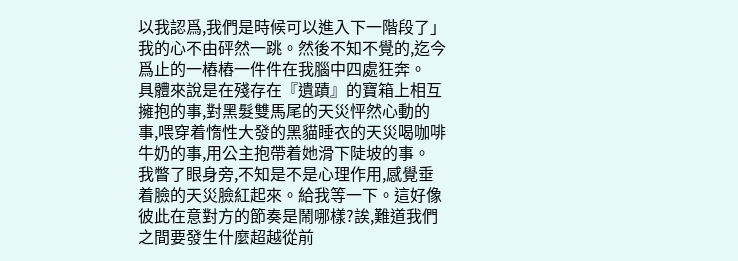以我認爲,我們是時候可以進入下一階段了」
我的心不由砰然一跳。然後不知不覺的,迄今爲止的一樁樁一件件在我腦中四處狂奔。
具體來說是在殘存在『遺蹟』的寶箱上相互擁抱的事,對黑髮雙馬尾的天災怦然心動的事,喂穿着惰性大發的黑貓睡衣的天災喝咖啡牛奶的事,用公主抱帶着她滑下陡坡的事。
我瞥了眼身旁,不知是不是心理作用,感覺垂着臉的天災臉紅起來。給我等一下。這好像彼此在意對方的節奏是鬧哪樣?誒,難道我們之間要發生什麼超越從前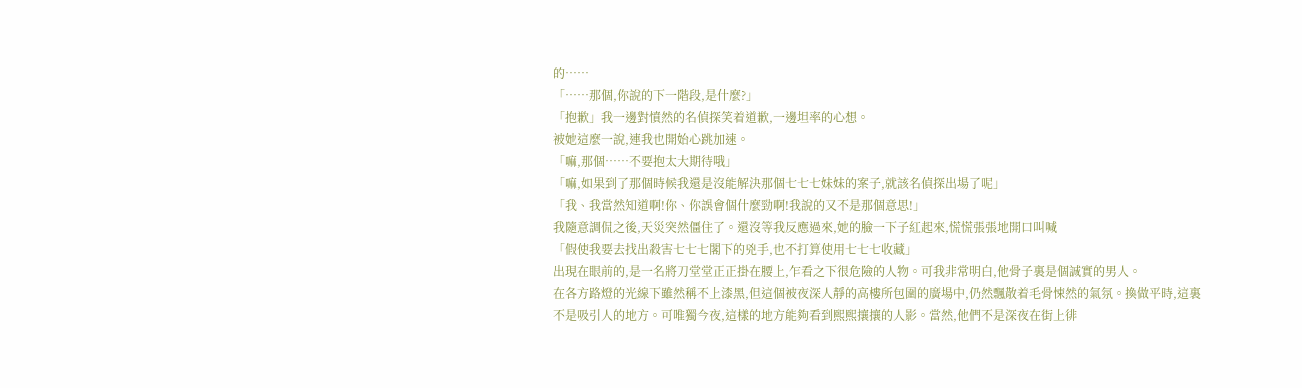的……
「……那個,你說的下一階段,是什麼?」
「抱歉」我一邊對憤然的名偵探笑着道歉,一邊坦率的心想。
被她這麼一說,連我也開始心跳加速。
「嘛,那個……不要抱太大期待哦」
「嘛,如果到了那個時候我還是沒能解決那個七七七妹妹的案子,就該名偵探出場了呢」
「我、我當然知道啊!你、你誤會個什麼勁啊!我說的又不是那個意思!」
我隨意調侃之後,天災突然僵住了。還沒等我反應過來,她的臉一下子紅起來,慌慌張張地開口叫喊
「假使我要去找出殺害七七七閣下的兇手,也不打算使用七七七收藏」
出現在眼前的,是一名將刀堂堂正正掛在腰上,乍看之下很危險的人物。可我非常明白,他骨子裏是個誠實的男人。
在各方路燈的光線下雖然稱不上漆黑,但這個被夜深人靜的高樓所包圍的廣場中,仍然飄散着毛骨悚然的氣氛。換做平時,這裏不是吸引人的地方。可唯獨今夜,這樣的地方能夠看到熙熙攘攘的人影。當然,他們不是深夜在街上徘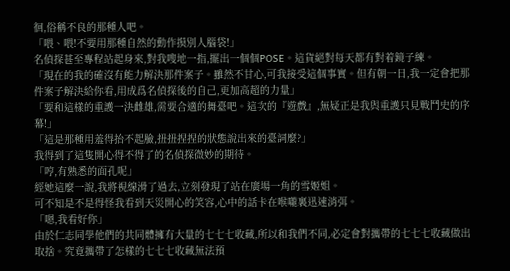徊,俗稱不良的那種人吧。
「喂、喂!不要用那種自然的動作摸別人腦袋!」
名偵探甚至專程站起身來,對我嗖地一指,擺出一個個POSE。這貨絕對每天都有對着鏡子練。
「現在的我的確沒有能力解決那件案子。雖然不甘心,可我接受這個事實。但有朝一日,我一定會把那件案子解決給你看,用成爲名偵探後的自己,更加高超的力量」
「要和這樣的重護一決雌雄,需要合適的舞臺吧。這次的『遊戲』,無疑正是我與重護只見戰鬥史的序幕!」
「這是那種用羞得抬不起臉,扭扭捏捏的狀態說出來的臺詞麼?」
我得到了這隻開心得不得了的名偵探微妙的期待。
「哼,有熟悉的面孔呢」
經她這麼一說,我將視線滑了過去,立刻發現了站在廣場一角的雪姬姐。
可不知是不是得怪我看到天災開心的笑容,心中的話卡在喉嚨裏迅速消弭。
「嗯,我看好你」
由於仁志同學他們的共同體擁有大量的七七七收藏,所以和我們不同,必定會對攜帶的七七七收藏做出取捨。究竟攜帶了怎樣的七七七收藏無法預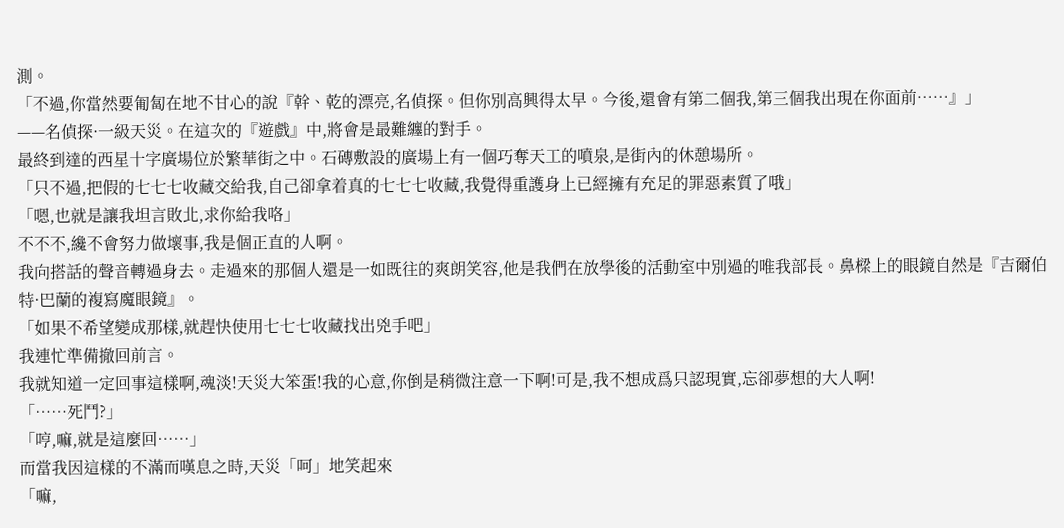測。
「不過,你當然要匍匐在地不甘心的說『幹、乾的漂亮,名偵探。但你別高興得太早。今後,還會有第二個我,第三個我出現在你面前……』」
——名偵探·一級天災。在這次的『遊戲』中,將會是最難纏的對手。
最終到達的西星十字廣場位於繁華街之中。石磚敷設的廣場上有一個巧奪天工的噴泉,是街內的休憩場所。
「只不過,把假的七七七收藏交給我,自己卻拿着真的七七七收藏,我覺得重護身上已經擁有充足的罪惡素質了哦」
「嗯,也就是讓我坦言敗北,求你給我咯」
不不不,纔不會努力做壞事,我是個正直的人啊。
我向搭話的聲音轉過身去。走過來的那個人還是一如既往的爽朗笑容,他是我們在放學後的活動室中別過的唯我部長。鼻樑上的眼鏡自然是『吉爾伯特·巴蘭的複寫魔眼鏡』。
「如果不希望變成那樣,就趕快使用七七七收藏找出兇手吧」
我連忙準備撤回前言。
我就知道一定回事這樣啊,魂淡!天災大笨蛋!我的心意,你倒是稍微注意一下啊!可是,我不想成爲只認現實,忘卻夢想的大人啊!
「……死鬥?」
「哼,嘛,就是這麼回……」
而當我因這樣的不滿而嘆息之時,天災「呵」地笑起來
「嘛,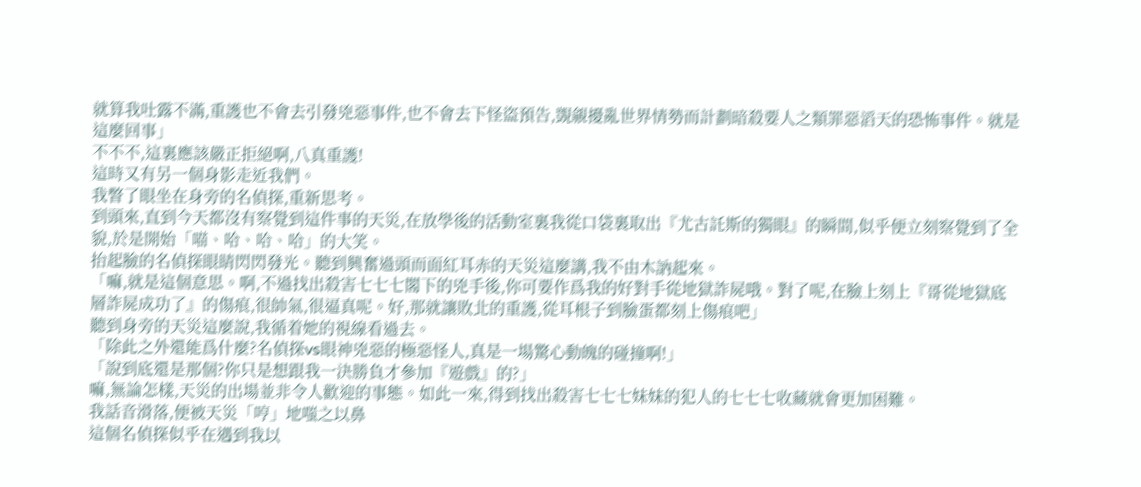就算我吐露不滿,重護也不會去引發兇惡事件,也不會去下怪盜預告,覬覦擾亂世界情勢而計劃暗殺要人之類罪惡滔天的恐怖事件。就是這麼回事」
不不不,這裏應該嚴正拒絕啊,八真重護!
這時又有另一個身影走近我們。
我瞥了眼坐在身旁的名偵探,重新思考。
到頭來,直到今天都沒有察覺到這件事的天災,在放學後的活動室裏我從口袋裏取出『尤古託斯的獨眼』的瞬間,似乎便立刻察覺到了全貌,於是開始「喵、哈、哈、哈」的大笑。
抬起臉的名偵探眼睛閃閃發光。聽到興奮過頭而面紅耳赤的天災這麼講,我不由木訥起來。
「嘛,就是這個意思。啊,不過找出殺害七七七閣下的兇手後,你可要作爲我的好對手從地獄詐屍哦。對了呢,在臉上刻上『哥從地獄底層詐屍成功了』的傷痕,很帥氣,很逼真呢。好,那就讓敗北的重護,從耳根子到臉蛋都刻上傷痕吧」
聽到身旁的天災這麼說,我循着她的視線看過去。
「除此之外還能爲什麼?名偵探vs眼神兇惡的極惡怪人,真是一場驚心動魄的碰撞啊!」
「說到底還是那個?你只是想跟我一決勝負才參加『遊戲』的?」
嘛,無論怎樣,天災的出場並非令人歡迎的事態。如此一來,得到找出殺害七七七妹妹的犯人的七七七收藏就會更加困難。
我話音滑落,便被天災「哼」地嗤之以鼻
這個名偵探似乎在遇到我以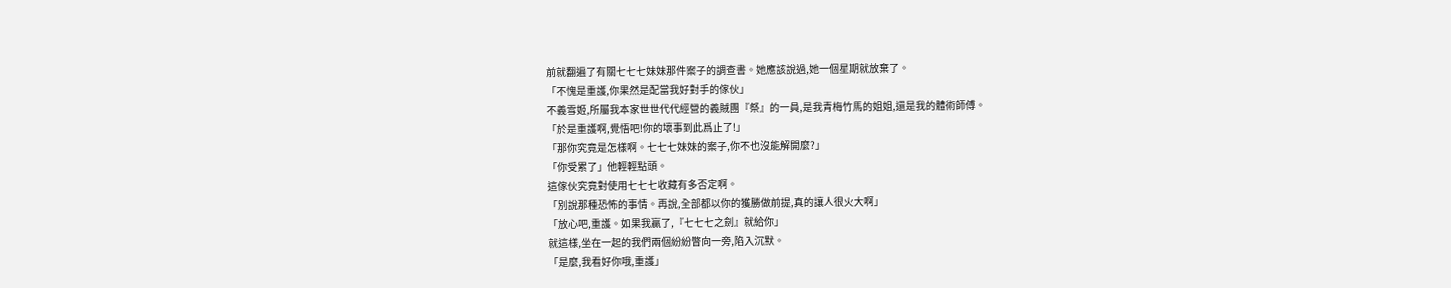前就翻遍了有關七七七妹妹那件案子的調查書。她應該說過,她一個星期就放棄了。
「不愧是重護,你果然是配當我好對手的傢伙」
不義雪姬,所屬我本家世世代代經營的義賊團『祭』的一員,是我青梅竹馬的姐姐,還是我的體術師傅。
「於是重護啊,覺悟吧!你的壞事到此爲止了!」
「那你究竟是怎樣啊。七七七妹妹的案子,你不也沒能解開麼?」
「你受累了」他輕輕點頭。
這傢伙究竟對使用七七七收藏有多否定啊。
「別說那種恐怖的事情。再說,全部都以你的獲勝做前提,真的讓人很火大啊」
「放心吧,重護。如果我贏了,『七七七之劍』就給你」
就這樣,坐在一起的我們兩個紛紛瞥向一旁,陷入沉默。
「是麼,我看好你哦,重護」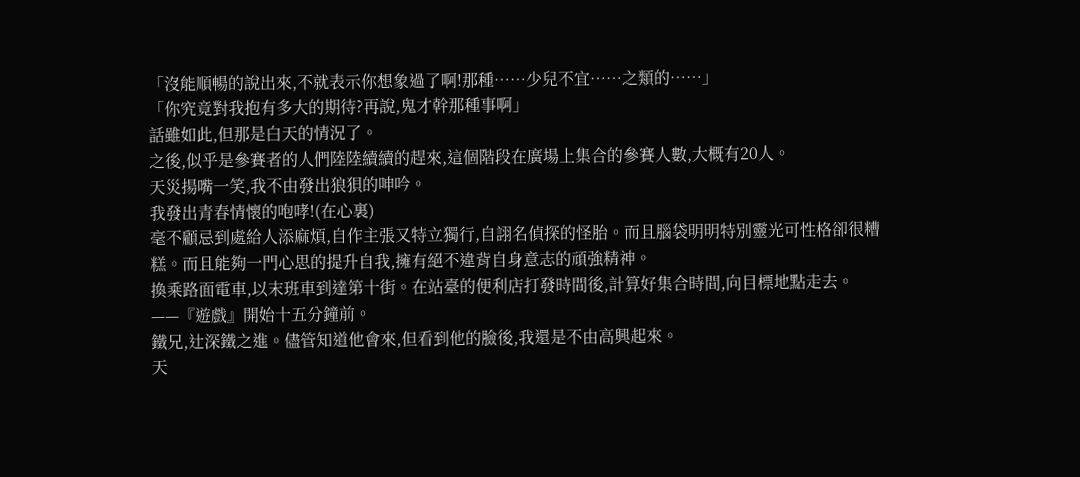「沒能順暢的說出來,不就表示你想象過了啊!那種……少兒不宜……之類的……」
「你究竟對我抱有多大的期待?再說,鬼才幹那種事啊」
話雖如此,但那是白天的情況了。
之後,似乎是參賽者的人們陸陸續續的趕來,這個階段在廣場上集合的參賽人數,大概有20人。
天災揚嘴一笑,我不由發出狼狽的呻吟。
我發出青春情懷的咆哮!(在心裏)
毫不顧忌到處給人添麻煩,自作主張又特立獨行,自詡名偵探的怪胎。而且腦袋明明特別靈光可性格卻很糟糕。而且能夠一門心思的提升自我,擁有絕不違背自身意志的頑強精神。
換乘路面電車,以末班車到達第十街。在站臺的便利店打發時間後,計算好集合時間,向目標地點走去。
——『遊戲』開始十五分鐘前。
鐵兄,辻深鐵之進。儘管知道他會來,但看到他的臉後,我還是不由高興起來。
天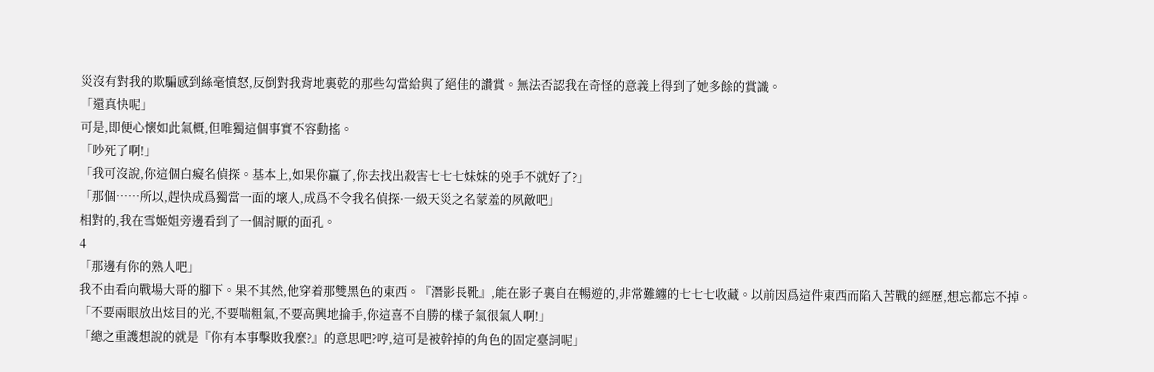災沒有對我的欺騙感到絲毫憤怒,反倒對我背地裏乾的那些勾當給與了絕佳的讚賞。無法否認我在奇怪的意義上得到了她多餘的賞識。
「還真快呢」
可是,即便心懷如此氣概,但唯獨這個事實不容動搖。
「吵死了啊!」
「我可沒說,你這個白癡名偵探。基本上,如果你贏了,你去找出殺害七七七妹妹的兇手不就好了?」
「那個……所以,趕快成爲獨當一面的壞人,成爲不令我名偵探·一級天災之名蒙羞的夙敵吧」
相對的,我在雪姬姐旁邊看到了一個討厭的面孔。
4
「那邊有你的熟人吧」
我不由看向戰場大哥的腳下。果不其然,他穿着那雙黑色的東西。『潛影長靴』,能在影子裏自在暢遊的,非常難纏的七七七收藏。以前因爲這件東西而陷入苦戰的經歷,想忘都忘不掉。
「不要兩眼放出炫目的光,不要喘粗氣,不要高興地掄手,你這喜不自勝的樣子氣很氣人啊!」
「總之重護想說的就是『你有本事擊敗我麼?』的意思吧?哼,這可是被幹掉的角色的固定臺詞呢」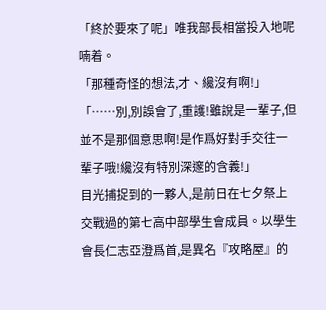「終於要來了呢」唯我部長相當投入地呢喃着。
「那種奇怪的想法,才、纔沒有啊!」
「……別,別誤會了,重護!雖說是一輩子,但並不是那個意思啊!是作爲好對手交往一輩子哦!纔沒有特別深邃的含義!」
目光捕捉到的一夥人,是前日在七夕祭上交戰過的第七高中部學生會成員。以學生會長仁志亞澄爲首,是異名『攻略屋』的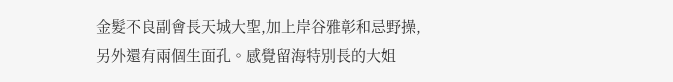金髮不良副會長天城大聖,加上岸谷雅彰和忌野操,另外還有兩個生面孔。感覺留海特別長的大姐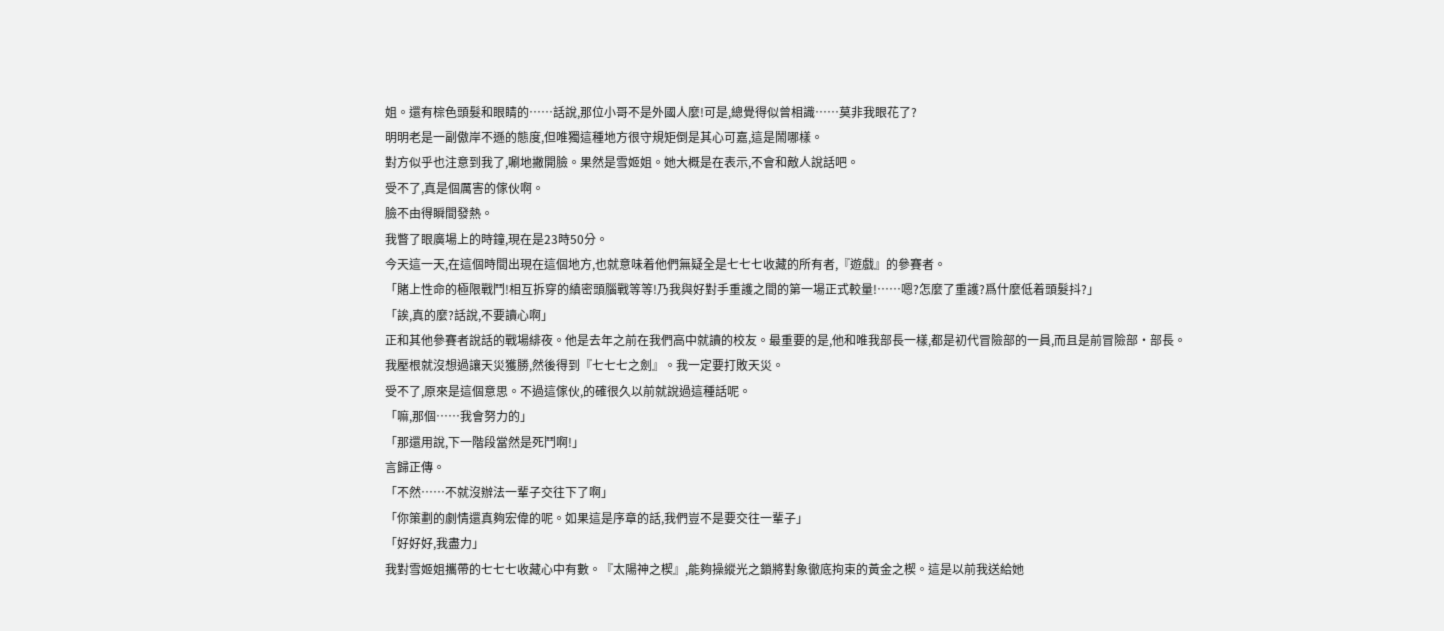姐。還有棕色頭髮和眼睛的……話說,那位小哥不是外國人麼!可是,總覺得似曾相識……莫非我眼花了?
明明老是一副傲岸不遜的態度,但唯獨這種地方很守規矩倒是其心可嘉,這是鬧哪樣。
對方似乎也注意到我了,唰地撇開臉。果然是雪姬姐。她大概是在表示,不會和敵人說話吧。
受不了,真是個厲害的傢伙啊。
臉不由得瞬間發熱。
我瞥了眼廣場上的時鐘,現在是23時50分。
今天這一天,在這個時間出現在這個地方,也就意味着他們無疑全是七七七收藏的所有者,『遊戲』的參賽者。
「賭上性命的極限戰鬥!相互拆穿的縝密頭腦戰等等!乃我與好對手重護之間的第一場正式較量!……嗯?怎麼了重護?爲什麼低着頭髮抖?」
「誒,真的麼?話說,不要讀心啊」
正和其他參賽者說話的戰場緋夜。他是去年之前在我們高中就讀的校友。最重要的是,他和唯我部長一樣,都是初代冒險部的一員,而且是前冒險部·部長。
我壓根就沒想過讓天災獲勝,然後得到『七七七之劍』。我一定要打敗天災。
受不了,原來是這個意思。不過這傢伙,的確很久以前就說過這種話呢。
「嘛,那個……我會努力的」
「那還用說,下一階段當然是死鬥啊!」
言歸正傳。
「不然……不就沒辦法一輩子交往下了啊」
「你策劃的劇情還真夠宏偉的呢。如果這是序章的話,我們豈不是要交往一輩子」
「好好好,我盡力」
我對雪姬姐攜帶的七七七收藏心中有數。『太陽神之楔』,能夠操縱光之鎖將對象徹底拘束的黃金之楔。這是以前我送給她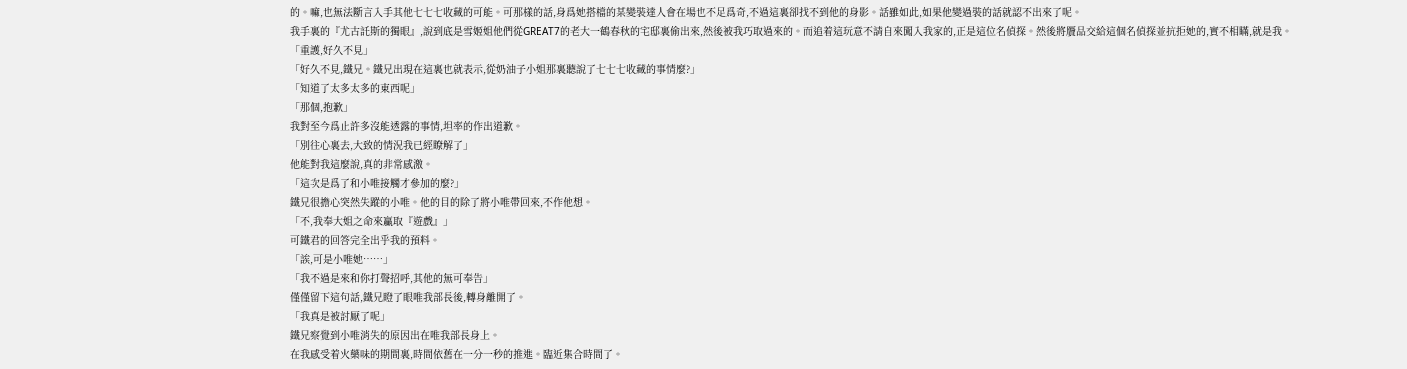的。嘛,也無法斷言入手其他七七七收藏的可能。可那樣的話,身爲她搭檔的某變裝達人會在場也不足爲奇,不過這裏卻找不到他的身影。話雖如此,如果他變過裝的話就認不出來了呢。
我手裏的『尤古託斯的獨眼』,說到底是雪姬姐他們從GREAT7的老大一鶴春秋的宅邸裏偷出來,然後被我巧取過來的。而追着這玩意不請自來闖入我家的,正是這位名偵探。然後將贗品交給這個名偵探並抗拒她的,實不相瞞,就是我。
「重護,好久不見」
「好久不見,鐵兄。鐵兄出現在這裏也就表示,從奶油子小姐那裏聽說了七七七收藏的事情麼?」
「知道了太多太多的東西呢」
「那個,抱歉」
我對至今爲止許多沒能透露的事情,坦率的作出道歉。
「別往心裏去,大致的情況我已經瞭解了」
他能對我這麼說,真的非常感激。
「這次是爲了和小唯接觸才參加的麼?」
鐵兄很擔心突然失蹤的小唯。他的目的除了將小唯帶回來,不作他想。
「不,我奉大姐之命來贏取『遊戲』」
可鐵君的回答完全出乎我的預料。
「誒,可是小唯她……」
「我不過是來和你打聲招呼,其他的無可奉告」
僅僅留下這句話,鐵兄瞪了眼唯我部長後,轉身離開了。
「我真是被討厭了呢」
鐵兄察覺到小唯消失的原因出在唯我部長身上。
在我感受着火藥味的期間裏,時間依舊在一分一秒的推進。臨近集合時間了。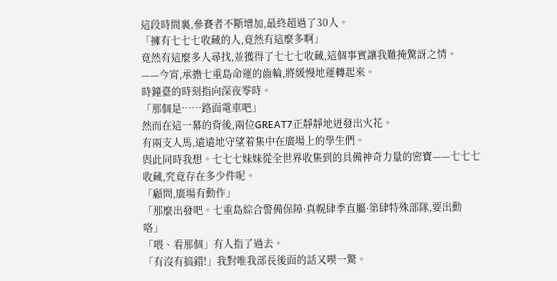這段時間裏,參賽者不斷增加,最終超過了30人。
「擁有七七七收藏的人,竟然有這麼多啊」
竟然有這麼多人尋找,並獲得了七七七收藏,這個事實讓我難掩驚訝之情。
——今宵,承擔七重島命運的齒輪,將緩慢地運轉起來。
時鐘臺的時刻指向深夜零時。
「那個是……路面電車吧」
然而在這一幕的背後,兩位GREAT7正靜靜地迸發出火花。
有兩支人馬,遠遠地守望着集中在廣場上的學生們。
與此同時我想。七七七妹妹從全世界收集到的具備神奇力量的密寶——七七七收藏,究竟存在多少件呢。
「顧問,廣場有動作」
「那麼出發吧。七重島綜合警備保障·真幌肆季直屬·第肆特殊部隊,要出動咯」
「喂、看那個」有人指了過去。
「有沒有搞錯!」我對唯我部長後面的話又喫一驚。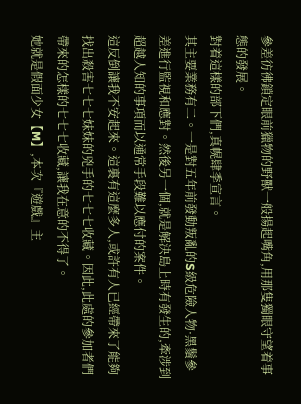參差彷彿鎖定眼前獵物的野獸一般揚起嘴角,用那隻獨眼守望着事態的發展。
對着這樣的部下們,真幌肆季宣言。
其主要業務有二。一是對五年前發動叛亂的S級危險人物·黑鬚參差進行監視和應對。然後另一個,就是解決島上時有發生的,牽涉到超越人知的事項而以通常手段難以應付的案件。
這反倒讓我不安起來。這裏有這麼多人,或許有人已經帶來了能夠找出殺害七七七妹妹的兇手的七七七收藏。因此,此處的參加者們帶來的怎樣的七七七收藏,讓我在意的不得了。
她就是假面少女【M】,本次『遊戲』主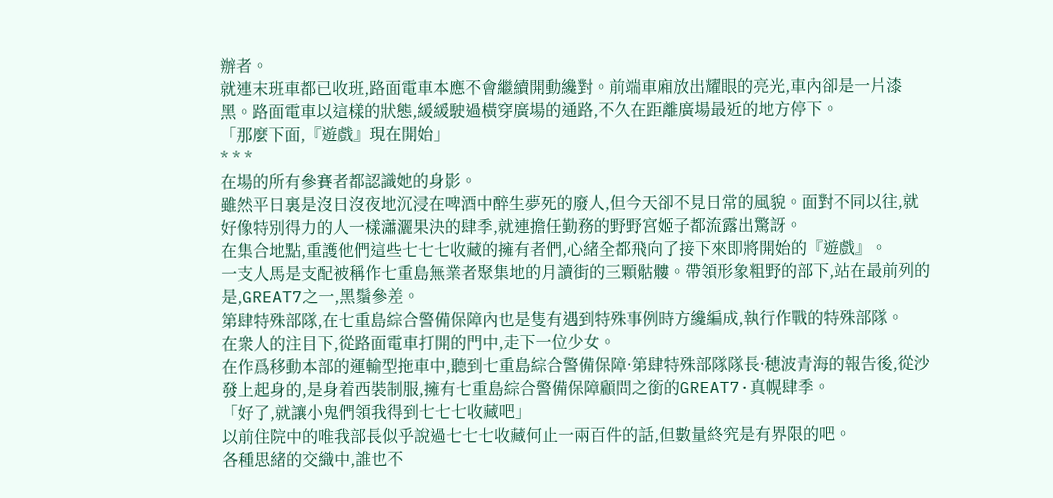辦者。
就連末班車都已收班,路面電車本應不會繼續開動纔對。前端車廂放出耀眼的亮光,車內卻是一片漆黑。路面電車以這樣的狀態,緩緩駛過橫穿廣場的通路,不久在距離廣場最近的地方停下。
「那麼下面,『遊戲』現在開始」
* * *
在場的所有參賽者都認識她的身影。
雖然平日裏是沒日沒夜地沉浸在啤酒中醉生夢死的廢人,但今天卻不見日常的風貌。面對不同以往,就好像特別得力的人一樣瀟灑果決的肆季,就連擔任勤務的野野宮姬子都流露出驚訝。
在集合地點,重護他們這些七七七收藏的擁有者們,心緒全都飛向了接下來即將開始的『遊戲』。
一支人馬是支配被稱作七重島無業者聚集地的月讀街的三顆骷髏。帶領形象粗野的部下,站在最前列的是,GREAT7之一,黑鬚參差。
第肆特殊部隊,在七重島綜合警備保障內也是隻有遇到特殊事例時方纔編成,執行作戰的特殊部隊。
在衆人的注目下,從路面電車打開的門中,走下一位少女。
在作爲移動本部的運輸型拖車中,聽到七重島綜合警備保障·第肆特殊部隊隊長·穂波青海的報告後,從沙發上起身的,是身着西裝制服,擁有七重島綜合警備保障顧問之銜的GREAT7·真幌肆季。
「好了,就讓小鬼們領我得到七七七收藏吧」
以前住院中的唯我部長似乎說過七七七收藏何止一兩百件的話,但數量終究是有界限的吧。
各種思緒的交織中,誰也不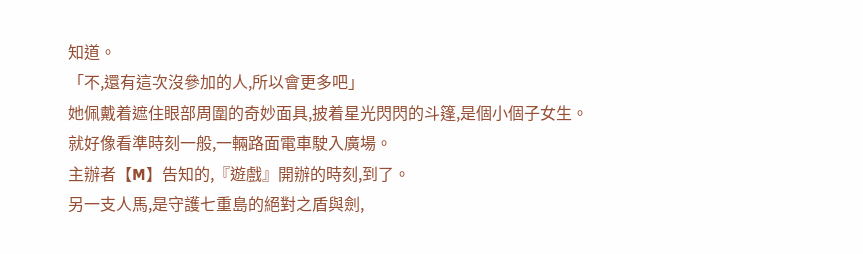知道。
「不,還有這次沒參加的人,所以會更多吧」
她佩戴着遮住眼部周圍的奇妙面具,披着星光閃閃的斗篷,是個小個子女生。
就好像看準時刻一般,一輛路面電車駛入廣場。
主辦者【M】告知的,『遊戲』開辦的時刻,到了。
另一支人馬,是守護七重島的絕對之盾與劍,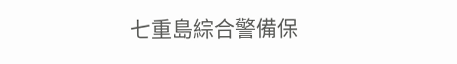七重島綜合警備保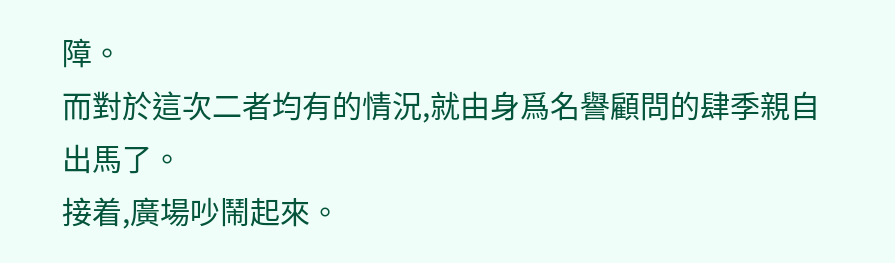障。
而對於這次二者均有的情況,就由身爲名譽顧問的肆季親自出馬了。
接着,廣場吵鬧起來。